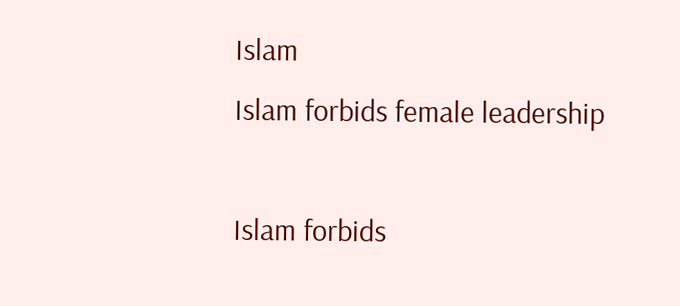Islam
Islam forbids female leadership

Islam forbids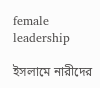female leadership

ইসলামে নারীদের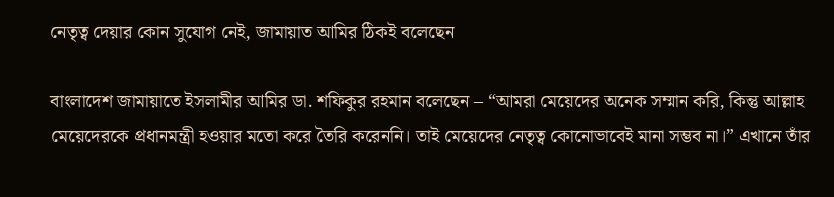নেতৃত্ব দেয়ার কোন সুযোগ নেই, জামায়াত আমির ঠিকই বলেছেন

বাংলাদেশ জামায়াতে ইসলামীর আমির ডা. শফিকুর রহমান বলেছেন – “আমরা মেয়েদের অনেক সম্মান করি, কিন্তু আল্লাহ মেয়েদেরকে প্রধানমন্ত্রী হওয়ার মতো করে তৈরি করেননি। তাই মেয়েদের নেতৃত্ব কোনোভাবেই মানা সম্ভব না।” এখানে তাঁর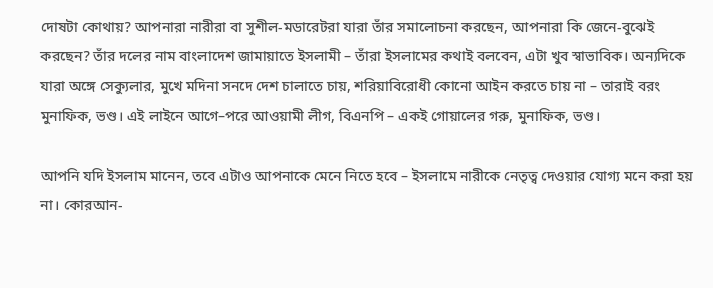দোষটা কোথায়? আপনারা নারীরা বা সুশীল-মডারেটরা যারা তাঁর সমালোচনা করছেন, আপনারা কি জেনে-বুঝেই করছেন? তাঁর দলের নাম বাংলাদেশ জামায়াতে ইসলামী – তাঁরা ইসলামের কথাই বলবেন, এটা খুব স্বাভাবিক। অন্যদিকে যারা অঙ্গে সেক্যুলার, মুখে মদিনা সনদে দেশ চালাতে চায়, শরিয়াবিরোধী কোনো আইন করতে চায় না – তারাই বরং মুনাফিক, ভণ্ড। এই লাইনে আগে–পরে আওয়ামী লীগ, বিএনপি – একই গোয়ালের গরু, মুনাফিক, ভণ্ড।

আপনি যদি ইসলাম মানেন, তবে এটাও আপনাকে মেনে নিতে হবে – ইসলামে নারীকে নেতৃত্ব দেওয়ার যোগ্য মনে করা হয় না। কোরআন-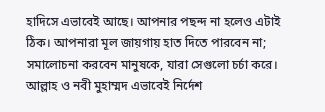হাদিসে এভাবেই আছে। আপনার পছন্দ না হলেও এটাই ঠিক। আপনারা মূল জায়গায় হাত দিতে পারবেন না; সমালোচনা করবেন মানুষকে, যারা সেগুলো চর্চা করে। আল্লাহ ও নবী মুহাম্মদ এভাবেই নির্দেশ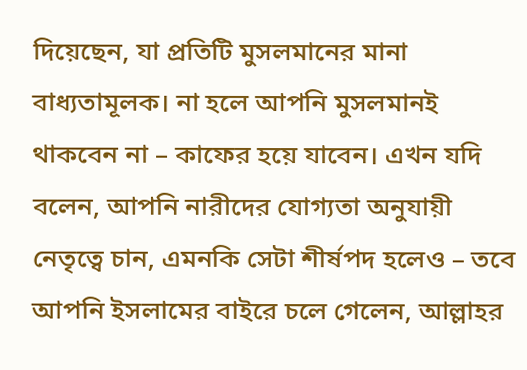দিয়েছেন, যা প্রতিটি মুসলমানের মানা বাধ্যতামূলক। না হলে আপনি মুসলমানই থাকবেন না – কাফের হয়ে যাবেন। এখন যদি বলেন, আপনি নারীদের যোগ্যতা অনুযায়ী নেতৃত্বে চান, এমনকি সেটা শীর্ষপদ হলেও – তবে আপনি ইসলামের বাইরে চলে গেলেন, আল্লাহর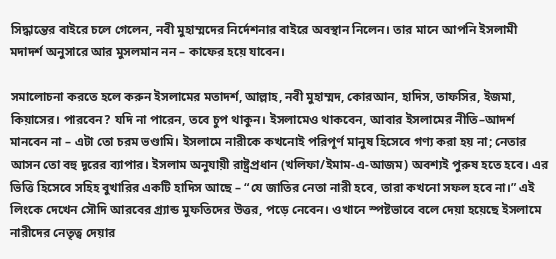সিদ্ধান্তের বাইরে চলে গেলেন, নবী মুহাম্মদের নির্দেশনার বাইরে অবস্থান নিলেন। তার মানে আপনি ইসলামী মদাদর্শ অনুসারে আর মুসলমান নন – কাফের হয়ে যাবেন।

সমালোচনা করতে হলে করুন ইসলামের মতাদর্শ, আল্লাহ, নবী মুহাম্মদ, কোরআন, হাদিস, তাফসির, ইজমা, কিয়াসের। পারবেন? যদি না পারেন, তবে চুপ থাকুন। ইসলামেও থাকবেন, আবার ইসলামের নীতি–আদর্শ মানবেন না – এটা তো চরম ভণ্ডামি। ইসলামে নারীকে কখনোই পরিপূর্ণ মানুষ হিসেবে গণ্য করা হয় না; নেতার আসন তো বহু দূরের ব্যাপার। ইসলাম অনুযায়ী রাষ্ট্রপ্রধান (খলিফা/ইমাম-এ-আজম) অবশ্যই পুরুষ হতে হবে। এর ভিত্তি হিসেবে সহিহ বুখারির একটি হাদিস আছে – “যে জাতির নেতা নারী হবে, তারা কখনো সফল হবে না।” এই লিংকে দেখেন সৌদি আরবের গ্র্যান্ড মুফতিদের উত্তর, পড়ে নেবেন। ওখানে স্পষ্টভাবে বলে দেয়া হয়েছে ইসলামে নারীদের নেতৃত্ব দেয়ার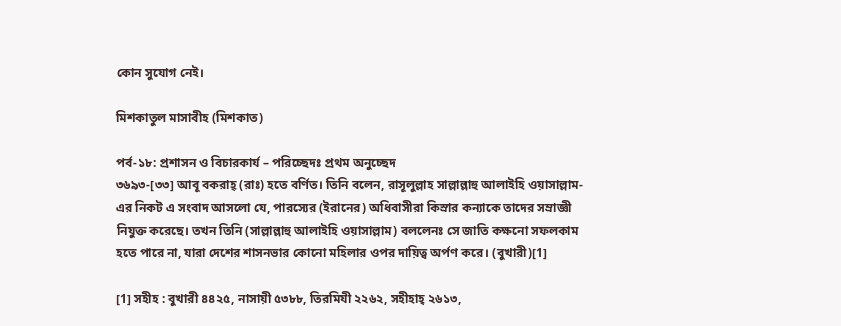কোন সুযোগ নেই।

মিশকাতুল মাসাবীহ (মিশকাত)

পর্ব-১৮: প্রশাসন ও বিচারকার্য – পরিচ্ছেদঃ প্রথম অনুচ্ছেদ
৩৬৯৩-[৩৩] আবূ বকরাহ্ (রাঃ) হতে বর্ণিত। তিনি বলেন, রাসূলুল্লাহ সাল্লাল্লাহু আলাইহি ওয়াসাল্লাম-এর নিকট এ সংবাদ আসলো যে, পারস্যের (ইরানের) অধিবাসীরা কিস্রার কন্যাকে তাদের সম্রাজ্ঞী নিযুক্ত করেছে। তখন তিনি (সাল্লাল্লাহু আলাইহি ওয়াসাল্লাম) বললেনঃ সে জাতি কক্ষনো সফলকাম হতে পারে না, যারা দেশের শাসনভার কোনো মহিলার ওপর দায়িত্ব অর্পণ করে। (বুখারী)[1]

[1] সহীহ : বুখারী ৪৪২৫, নাসায়ী ৫৩৮৮, তিরমিযী ২২৬২, সহীহাহ্ ২৬১৩,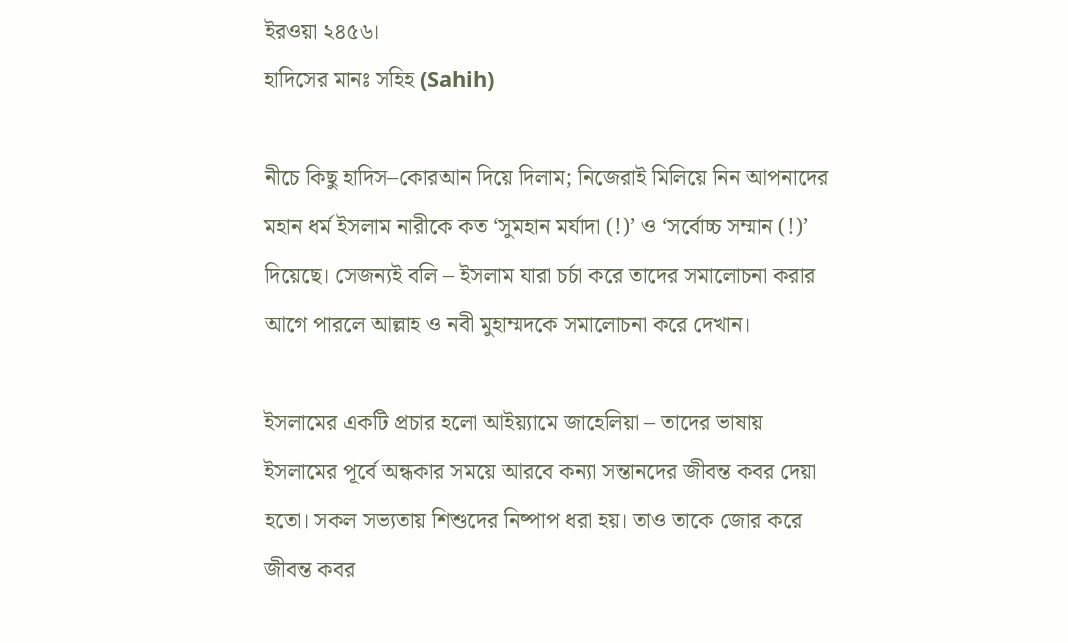ইরওয়া ২৪৫৬।
হাদিসের মানঃ সহিহ (Sahih)

নীচে কিছু হাদিস–কোরআন দিয়ে দিলাম; নিজেরাই মিলিয়ে নিন আপনাদের মহান ধর্ম ইসলাম নারীকে কত ‘সুমহান মর্যাদা (!)’ ও ‘সর্বোচ্চ সম্মান (!)’ দিয়েছে। সেজন্যই বলি – ইসলাম যারা চর্চা করে তাদের সমালোচনা করার আগে পারলে আল্লাহ ও নবী মুহাম্মদকে সমালোচনা করে দেখান।

ইসলামের একটি প্রচার হলো আইয়্যামে জাহেলিয়া – তাদের ভাষায় ইসলামের পূর্বে অন্ধকার সময়ে আরবে কন্যা সন্তানদের জীবন্ত কবর দেয়া হতো। সকল সভ্যতায় শিশুদের নিষ্পাপ ধরা হয়। তাও তাকে জোর করে জীবন্ত কবর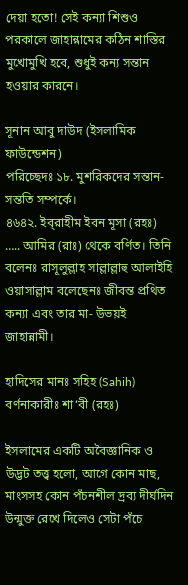দেয়া হতো! সেই কন্যা শিশুও পরকালে জাহান্নামের কঠিন শাস্তির মুখোমুখি হবে, শুধুই কন্য সন্তান হওয়ার কারনে।

সূনান আবু দাউদ (ইসলামিক ফাউন্ডেশন)
পরিচ্ছেদঃ ১৮. মুশরিকদের সন্তান-সন্ততি সম্পর্কে।
৪৬৪২. ইব্‌রাহীম ইবন মূসা (রহঃ) ….. আমির (রাঃ) থেকে বর্ণিত। তিনি বলেনঃ রাসূলুল্লাহ সাল্লাল্লাহু আলাইহি ওয়াসাল্লাম বলেছেনঃ জীবন্ত প্রথিত কন্যা এবং তার মা- উভয়ই জাহান্নামী।

হাদিসের মানঃ সহিহ (Sahih)
বর্ণনাকারীঃ শা‘বী (রহঃ)

ইসলামের একটি অবৈজ্ঞানিক ও উদ্ভট তত্ত্ব হলো, আগে কোন মাছ, মাংসসহ কোন পঁচনশীল দ্রব্য দীর্ঘদিন উন্মুক্ত রেখে দিলেও সেটা পঁচে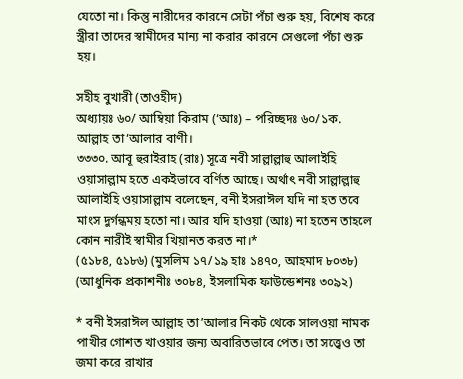যেতো না। কিন্তু নারীদের কারনে সেটা পঁচা শুরু হয়, বিশেষ করে স্ত্রীরা তাদের স্বামীদের মান্য না করার কারনে সেগুলো পঁচা শুরু হয়।

সহীহ বুখারী (তাওহীদ)
অধ্যায়ঃ ৬০/ আম্বিয়া কিরাম (‘আঃ) – পরিচ্ছদঃ ৬০/১ক. আল্লাহ তা‘আলার বাণী।
৩৩৩০. আবূ হুরাইরাহ (রাঃ) সূত্রে নবী সাল্লাল্লাহু আলাইহি ওয়াসাল্লাম হতে একইভাবে বর্ণিত আছে। অর্থাৎ নবী সাল্লাল্লাহু আলাইহি ওয়াসাল্লাম বলেছেন, বনী ইসরাঈল যদি না হত তবে মাংস দুর্গন্ধময় হতো না। আর যদি হাওয়া (আঃ) না হতেন তাহলে কোন নারীই স্বামীর খিয়ানত করত না।*
(৫১৮৪, ৫১৮৬) (মুসলিম ১৭/১৯ হাঃ ১৪৭০, আহমাদ ৮০৩৮) (আধুনিক প্রকাশনীঃ ৩০৮৪, ইসলামিক ফাউন্ডেশনঃ ৩০৯২)

* বনী ইসরাঈল আল্লাহ তা’আলার নিকট থেকে সালওয়া নামক পাখীর গোশত খাওয়ার জন্য অবারিতভাবে পেত। তা সত্ত্বেও তা জমা করে রাখার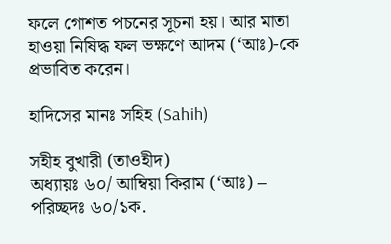ফলে গোশত পচনের সূচনা হয়। আর মাতা হাওয়া নিষিদ্ধ ফল ভক্ষণে আদম (‘আঃ)-কে প্রভাবিত করেন।

হাদিসের মানঃ সহিহ (Sahih)

সহীহ বুখারী (তাওহীদ)
অধ্যায়ঃ ৬০/ আম্বিয়া কিরাম (‘আঃ) – পরিচ্ছদঃ ৬০/১ক.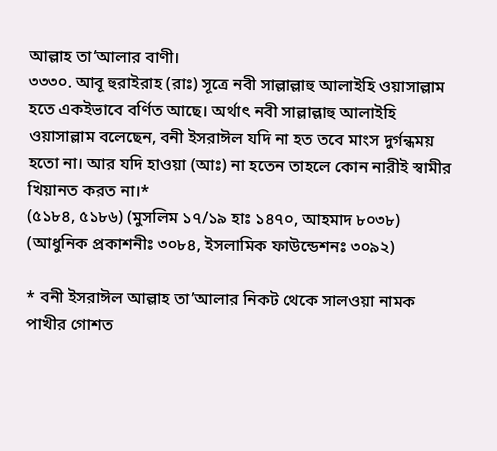আল্লাহ তা‘আলার বাণী।
৩৩৩০. আবূ হুরাইরাহ (রাঃ) সূত্রে নবী সাল্লাল্লাহু আলাইহি ওয়াসাল্লাম হতে একইভাবে বর্ণিত আছে। অর্থাৎ নবী সাল্লাল্লাহু আলাইহি ওয়াসাল্লাম বলেছেন, বনী ইসরাঈল যদি না হত তবে মাংস দুর্গন্ধময় হতো না। আর যদি হাওয়া (আঃ) না হতেন তাহলে কোন নারীই স্বামীর খিয়ানত করত না।*
(৫১৮৪, ৫১৮৬) (মুসলিম ১৭/১৯ হাঃ ১৪৭০, আহমাদ ৮০৩৮) (আধুনিক প্রকাশনীঃ ৩০৮৪, ইসলামিক ফাউন্ডেশনঃ ৩০৯২)

* বনী ইসরাঈল আল্লাহ তা’আলার নিকট থেকে সালওয়া নামক পাখীর গোশত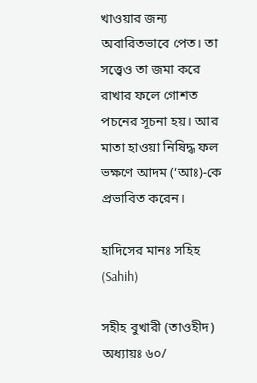খাওয়ার জন্য অবারিতভাবে পেত। তা সত্ত্বেও তা জমা করে রাখার ফলে গোশত পচনের সূচনা হয়। আর মাতা হাওয়া নিষিদ্ধ ফল ভক্ষণে আদম (‘আঃ)-কে প্রভাবিত করেন।

হাদিসের মানঃ সহিহ (Sahih)

সহীহ বুখারী (তাওহীদ)
অধ্যায়ঃ ৬০/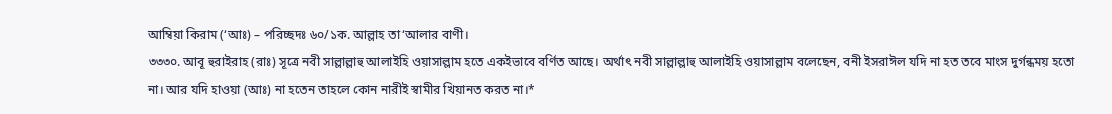আম্বিয়া কিরাম (‘আঃ) – পরিচ্ছদঃ ৬০/১ক. আল্লাহ তা‘আলার বাণী।
৩৩৩০. আবূ হুরাইরাহ (রাঃ) সূত্রে নবী সাল্লাল্লাহু আলাইহি ওয়াসাল্লাম হতে একইভাবে বর্ণিত আছে। অর্থাৎ নবী সাল্লাল্লাহু আলাইহি ওয়াসাল্লাম বলেছেন, বনী ইসরাঈল যদি না হত তবে মাংস দুর্গন্ধময় হতো না। আর যদি হাওয়া (আঃ) না হতেন তাহলে কোন নারীই স্বামীর খিয়ানত করত না।*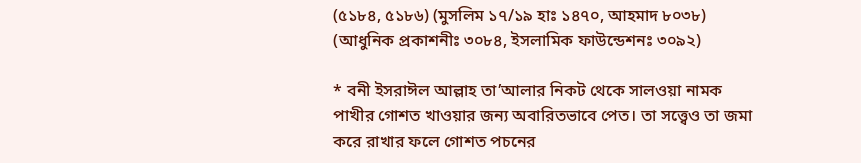(৫১৮৪, ৫১৮৬) (মুসলিম ১৭/১৯ হাঃ ১৪৭০, আহমাদ ৮০৩৮) (আধুনিক প্রকাশনীঃ ৩০৮৪, ইসলামিক ফাউন্ডেশনঃ ৩০৯২)

* বনী ইসরাঈল আল্লাহ তা’আলার নিকট থেকে সালওয়া নামক পাখীর গোশত খাওয়ার জন্য অবারিতভাবে পেত। তা সত্ত্বেও তা জমা করে রাখার ফলে গোশত পচনের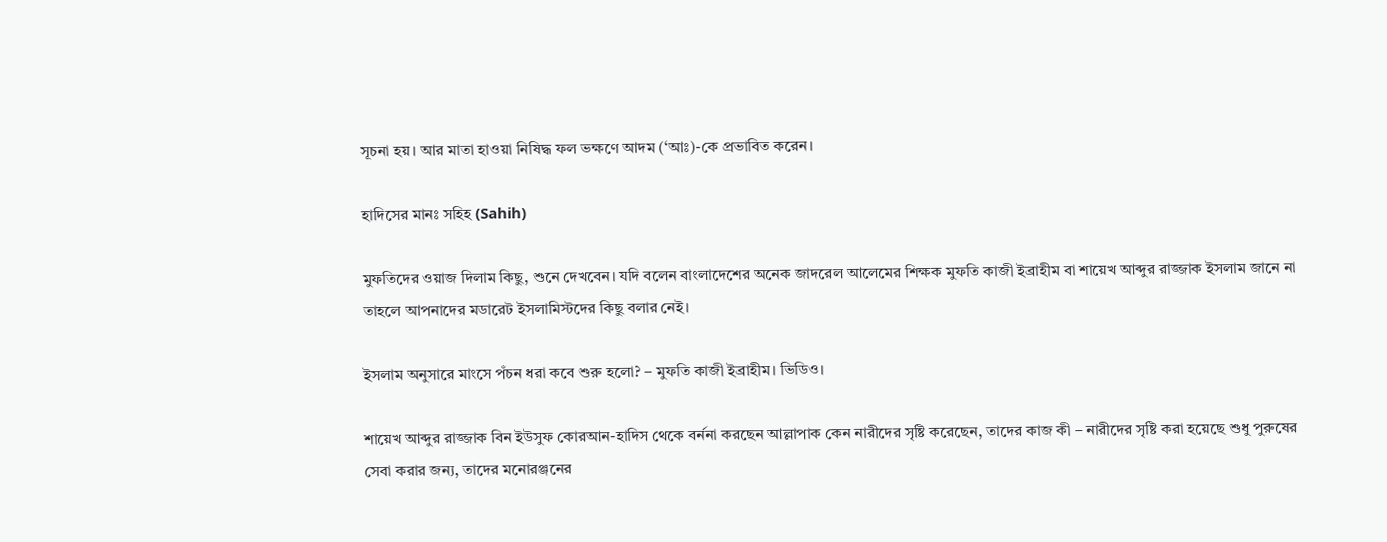সূচনা হয়। আর মাতা হাওয়া নিষিদ্ধ ফল ভক্ষণে আদম (‘আঃ)-কে প্রভাবিত করেন।

হাদিসের মানঃ সহিহ (Sahih)

মুফতিদের ওয়াজ দিলাম কিছু, শুনে দেখবেন। যদি বলেন বাংলাদেশের অনেক জাদরেল আলেমের শিক্ষক মুফতি কাজী ইব্রাহীম বা শায়েখ আব্দুর রাজ্জাক ইসলাম জানে না তাহলে আপনাদের মডারেট ইসলামিস্টদের কিছু বলার নেই।

ইসলাম অনুসারে মাংসে পঁচন ধরা কবে শুরু হলো? – মুফতি কাজী ইব্রাহীম। ভিডিও।

শায়েখ আব্দুর রাজ্জাক বিন ইউসুফ কোরআন-হাদিস থেকে বর্ননা করছেন আল্লাপাক কেন নারীদের সৃষ্টি করেছেন, তাদের কাজ কী – নারীদের সৃষ্টি করা হয়েছে শুধু পুরুষের সেবা করার জন্য, তাদের মনোরঞ্জনের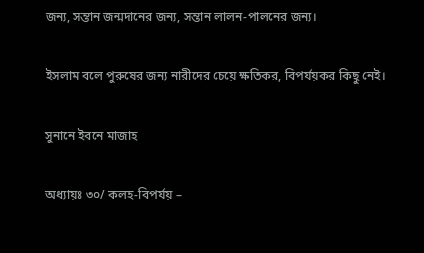জন্য, সন্তান জন্মদানের জন্য, সন্তান লালন-পালনের জন্য।

ইসলাম বলে পুরুষের জন্য নারীদের চেয়ে ক্ষতিকর, বিপর্যয়কর কিছু নেই।

সুনানে ইবনে মাজাহ

অধ্যায়ঃ ৩০/ কলহ-বিপর্যয় –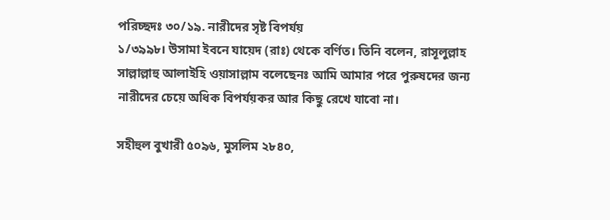পরিচ্ছদঃ ৩০/১৯. নারীদের সৃষ্ট বিপর্যয়
১/৩৯৯৮। উসামা ইবনে যায়েদ (রাঃ) থেকে বর্ণিত। তিনি বলেন, রাসূলুল্লাহ সাল্লাল্লাহু আলাইহি ওয়াসাল্লাম বলেছেনঃ আমি আমার পরে পুরুষদের জন্য নারীদের চেয়ে অধিক বিপর্যয়কর আর কিছু রেখে যাবো না।

সহীহুল বুখারী ৫০৯৬, মুসলিম ২৮৪০,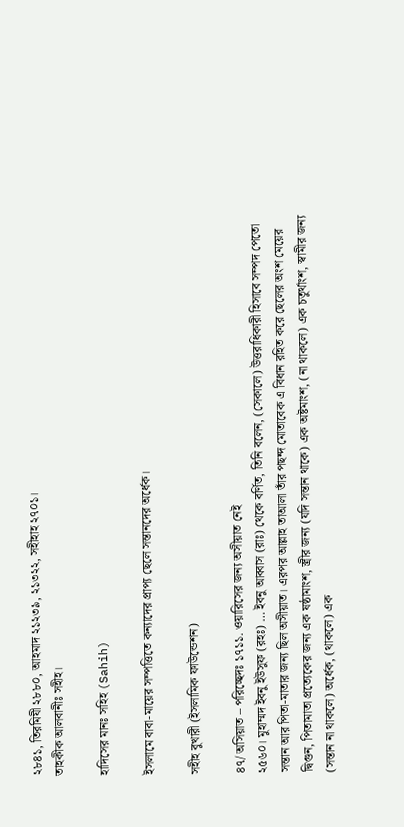২৮৪১, তিরমিযী ২৮৮০, আহমাদ ২১২৩৯, ২১৩২২, সহীহাহ ২৭০১।
তাহকীক আলবানীঃ সহীহ।

হাদিসের মানঃ সহিহ (Sahih)

ইসলামে বাবা-মায়ের সম্পত্তিতে কন্যাদের প্রাপ্য ছেলে সন্তানদের অর্ধেক।

সহীহ বুখারী (ইসলামিক ফাউন্ডেশন)

৪৭/ অসিয়াত – পরিচ্ছেদঃ ১৭১১. ওয়ারিসের জন্য অসীয়াত নেই
২৫৬০। মুহাম্মদ ইবনু ইউসুফ (রহঃ) … ইবনু আব্বাস (রাঃ) থেকে বর্ণিত, তিনি বলেন, (সেকালে) উত্তরাধিকারী হিসাবে সম্পদ পেতো সন্তান আর পিতা-মাতার জন্য ছিল অসীয়াত। এরপর আল্লাহ তাআলা তাঁর পছন্দ মোতাবেক এ বিধান রহিত করে ছেলের অংশ মেয়ের দ্বিগুন, পিতামাতা প্রত্যেকের জন্য এক ষষ্ঠামাংশ, স্ত্রীর জন্য (যদি সন্তান থাকে) এক অষ্টমাংশ, (না থাকলে) এক চতুর্থাংশ, স্বামীর জন্য (সন্তান না থাকলে) অর্ধেক, (থাকলে) এক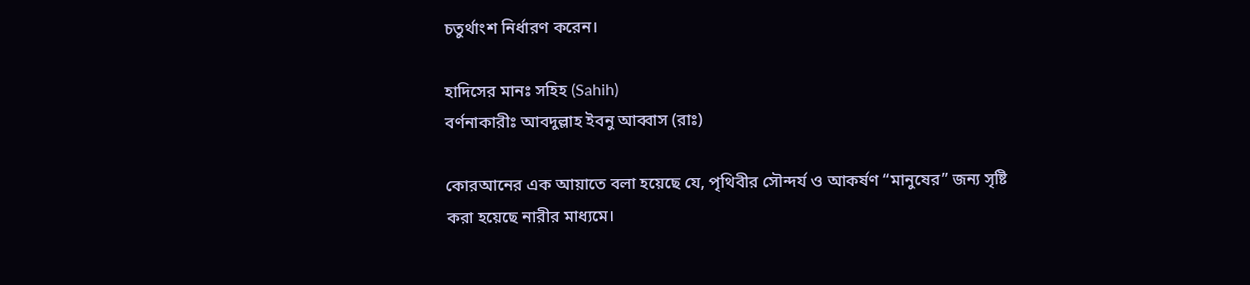চতুর্থাংশ নির্ধারণ করেন।

হাদিসের মানঃ সহিহ (Sahih)
বর্ণনাকারীঃ আবদুল্লাহ ইবনু আব্বাস (রাঃ)

কোরআনের এক আয়াতে বলা হয়েছে যে, পৃথিবীর সৌন্দর্য ও আকর্ষণ “মানুষের” জন্য সৃষ্টি করা হয়েছে নারীর মাধ্যমে।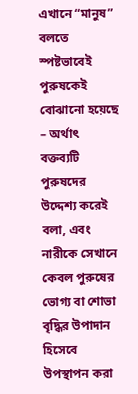এখানে “মানুষ” বলতে স্পষ্টভাবেই পুরুষকেই বোঝানো হয়েছে – অর্থাৎ বক্তব্যটি পুরুষদের উদ্দেশ্য করেই বলা, এবং নারীকে সেখানে কেবল পুরুষের ভোগ্য বা শোভা বৃদ্ধির উপাদান হিসেবে উপস্থাপন করা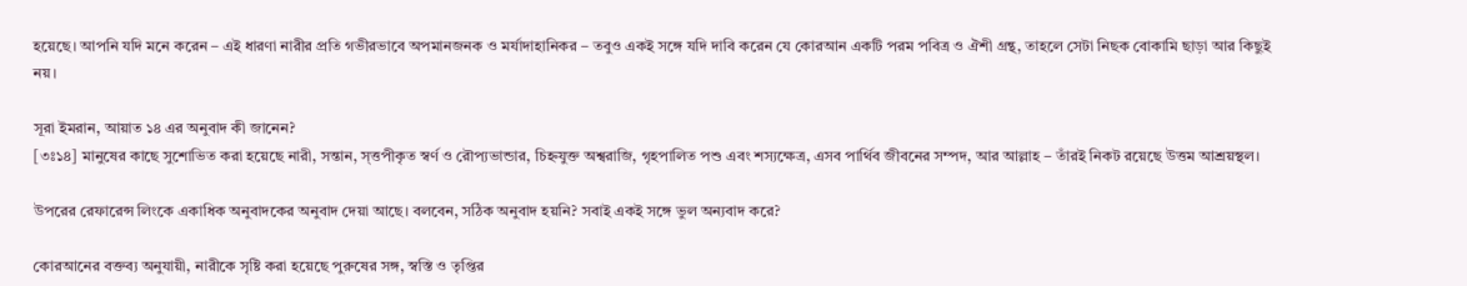হয়েছে। আপনি যদি মনে করেন – এই ধারণা নারীর প্রতি গভীরভাবে অপমানজনক ও মর্যাদাহানিকর – তবুও একই সঙ্গে যদি দাবি করেন যে কোরআন একটি পরম পবিত্র ও ঐশী গ্রন্থ, তাহলে সেটা নিছক বোকামি ছাড়া আর কিছুই নয়।

সূরা ইমরান, আয়াত ১৪ এর অনুবাদ কী জানেন?
[৩ঃ১৪] মানুষের কাছে সুশোভিত করা হয়েছে নারী, সন্তান, স্ত্তপীকৃত স্বর্ণ ও রৌপ্যভান্ডার, চিহ্নযুক্ত অশ্বরাজি, গৃহপালিত পশু এবং শস্যক্ষেত্র, এসব পার্থিব জীবনের সম্পদ, আর আল্লাহ – তাঁরই নিকট রয়েছে উত্তম আশ্রয়স্থল।

উপরের রেফারেন্স লিংকে একাধিক অনুবাদকের অনুবাদ দেয়া আছে। বলবেন, সঠিক অনুবাদ হয়নি? সবাই একই সঙ্গে ভুল অন্যবাদ করে?

কোরআনের বক্তব্য অনুযায়ী, নারীকে সৃষ্টি করা হয়েছে পুরুষের সঙ্গ, স্বস্তি ও তৃপ্তির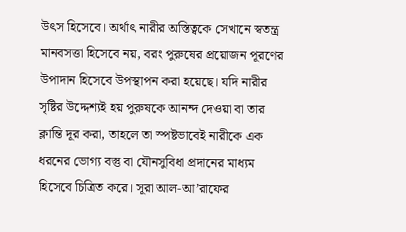উৎস হিসেবে। অর্থাৎ নারীর অস্তিত্বকে সেখানে স্বতন্ত্র মানবসত্তা হিসেবে নয়, বরং পুরুষের প্রয়োজন পূরণের উপাদান হিসেবে উপস্থাপন করা হয়েছে। যদি নারীর সৃষ্টির উদ্দেশ্যই হয় পুরুষকে আনন্দ দেওয়া বা তার ক্লান্তি দূর করা, তাহলে তা স্পষ্টভাবেই নারীকে এক ধরনের ভোগ্য বস্তু বা যৌনসুবিধা প্রদানের মাধ্যম হিসেবে চিত্রিত করে। সূরা আল‑আ’রাফের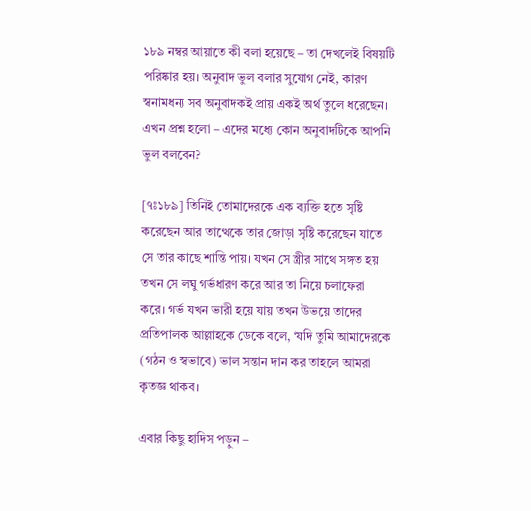১৮৯ নম্বর আয়াতে কী বলা হয়েছে – তা দেখলেই বিষয়টি পরিষ্কার হয়। অনুবাদ ভুল বলার সুযোগ নেই, কারণ স্বনামধন্য সব অনুবাদকই প্রায় একই অর্থ তুলে ধরেছেন। এখন প্রশ্ন হলো – এদের মধ্যে কোন অনুবাদটিকে আপনি ভুল বলবেন?

[৭ঃ১৮৯] তিনিই তোমাদেরকে এক ব্যক্তি হতে সৃষ্টি করেছেন আর তাত্থেকে তার জোড়া সৃষ্টি করেছেন যাতে সে তার কাছে শান্তি পায়। যখন সে স্ত্রীর সাথে সঙ্গত হয় তখন সে লঘু গর্ভধারণ করে আর তা নিয়ে চলাফেরা করে। গর্ভ যখন ভারী হয়ে যায় তখন উভয়ে তাদের প্রতিপালক আল্লাহকে ডেকে বলে, ‘যদি তুমি আমাদেরকে (গঠন ও স্বভাবে) ভাল সন্তান দান কর তাহলে আমরা কৃতজ্ঞ থাকব।

এবার কিছু হাদিস পড়ুন –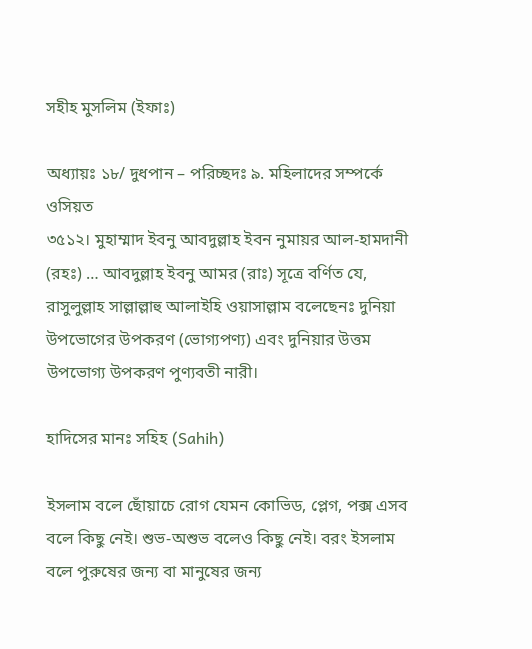সহীহ মুসলিম (ইফাঃ)

অধ্যায়ঃ ১৮/ দুধপান – পরিচ্ছদঃ ৯. মহিলাদের সম্পর্কে ওসিয়ত
৩৫১২। মুহাম্মাদ ইবনু আবদুল্লাহ ইবন নুমায়র আল-হামদানী (রহঃ) … আবদুল্লাহ ইবনু আমর (রাঃ) সূত্রে বর্ণিত যে, রাসুলুল্লাহ সাল্লাল্লাহু আলাইহি ওয়াসাল্লাম বলেছেনঃ দুনিয়া উপভোগের উপকরণ (ভোগ্যপণ্য) এবং দুনিয়ার উত্তম উপভোগ্য উপকরণ পুণ্যবতী নারী।

হাদিসের মানঃ সহিহ (Sahih)

ইসলাম বলে ছোঁয়াচে রোগ যেমন কোভিড, প্লেগ, পক্স এসব বলে কিছু নেই। শুভ-অশুভ বলেও কিছু নেই। বরং ইসলাম বলে পুরুষের জন্য বা মানুষের জন্য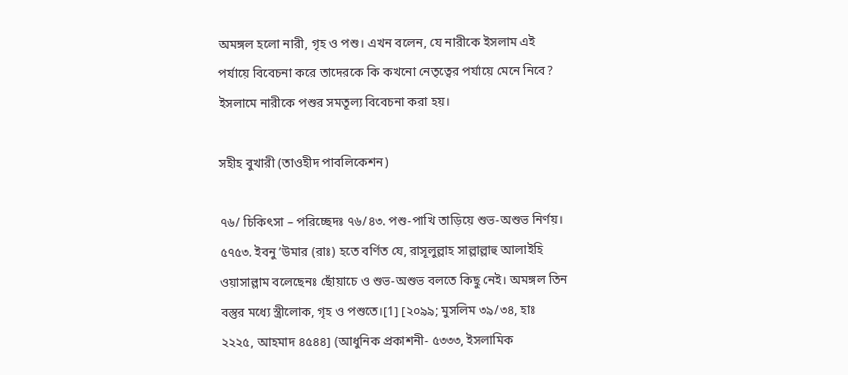অমঙ্গল হলো নারী, গৃহ ও পশু। এখন বলেন, যে নারীকে ইসলাম এই পর্যায়ে বিবেচনা করে তাদেরকে কি কখনো নেতৃত্বের পর্যায়ে মেনে নিবে? ইসলামে নারীকে পশুর সমতূল্য বিবেচনা করা হয়।

সহীহ বুখারী (তাওহীদ পাবলিকেশন)

৭৬/ চিকিৎসা – পরিচ্ছেদঃ ৭৬/৪৩. পশু-পাখি তাড়িয়ে শুভ-অশুভ নির্ণয়।
৫৭৫৩. ইবনু ’উমার (রাঃ) হতে বর্ণিত যে, রাসূলুল্লাহ সাল্লাল্লাহু আলাইহি ওয়াসাল্লাম বলেছেনঃ ছোঁয়াচে ও শুভ-অশুভ বলতে কিছু নেই। অমঙ্গল তিন বস্তুর মধ্যে স্ত্রীলোক, গৃহ ও পশুতে।[1] [২০৯৯; মুসলিম ৩৯/৩৪, হাঃ ২২২৫, আহমাদ ৪৫৪৪] (আধুনিক প্রকাশনী- ৫৩৩৩, ইসলামিক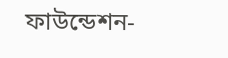ফাউন্ডেশন-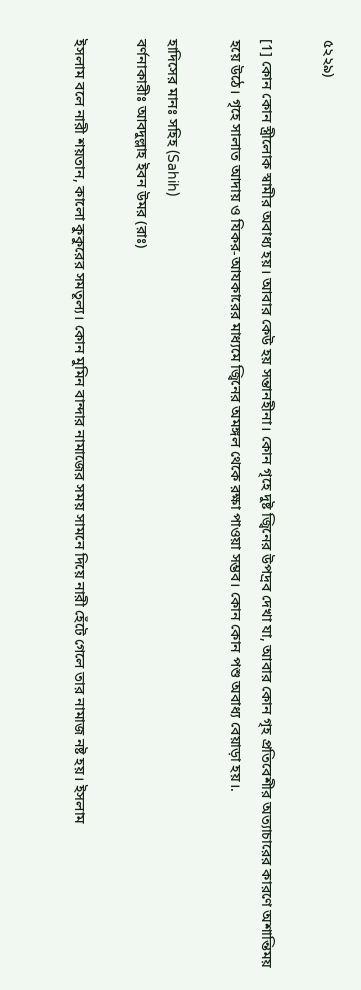৫২২৯)

[1] কোন কোন স্ত্রীলোক স্বামীর অবাধ্য হয়। আবার কেউ হয় সন্তানহীনা। কোন গৃহে দুষ্ট জ্বিনের উপদ্রব দেখা যা, আবার কোন গৃহ প্রতিবেশীর অত্যাচারের কারণে অশান্তিময় হয়ে উঠে। গৃহে সালাত আদায় ও যিকর-আযকারের মাধ্যমে জ্বিনের অমঙ্গল থেকে রক্ষা পাওয়া সম্ভব। কোন কোন পশু অবাধ্য বেয়াড়া হয়।.

হাদিসের মানঃ সহিহ (Sahih)
বর্ণনাকারীঃ আবদুল্লাহ ইবন উমর (রাঃ)

ইসলাম বলে নারী শয়তান, কালো কুকুরের সমতূল্য। কোন মুমিন বান্দার নামাজের সময় সামনে দিয়ে নারী হেঁটে গেলে তার নামাজ নষ্ট হয়। ইসলাম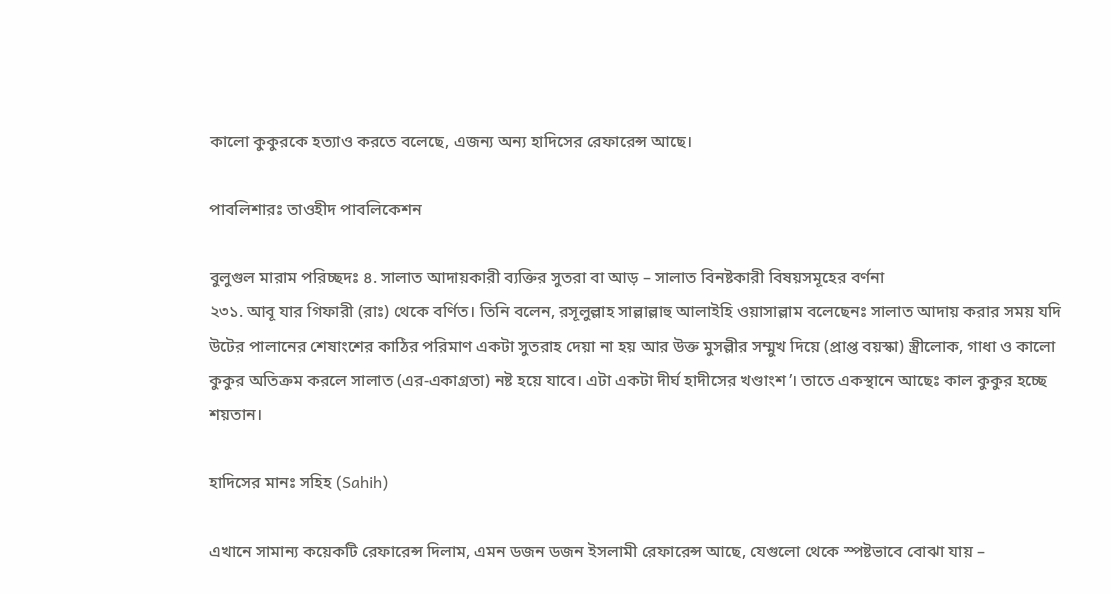কালো কুকুরকে হত্যাও করতে বলেছে, এজন্য অন্য হাদিসের রেফারেন্স আছে।

পাবলিশারঃ তাওহীদ পাবলিকেশন

বুলুগুল মারাম পরিচ্ছদঃ ৪. সালাত আদায়কারী ব্যক্তির সুতরা বা আড় – সালাত বিনষ্টকারী বিষয়সমূহের বর্ণনা
২৩১. আবূ যার গিফারী (রাঃ) থেকে বর্ণিত। তিনি বলেন, রসূলুল্লাহ সাল্লাল্লাহু আলাইহি ওয়াসাল্লাম বলেছেনঃ সালাত আদায় করার সময় যদি উটের পালানের শেষাংশের কাঠির পরিমাণ একটা সুতরাহ দেয়া না হয় আর উক্ত মুসল্লীর সম্মুখ দিয়ে (প্রাপ্ত বয়স্কা) স্ত্রীলোক, গাধা ও কালো কুকুর অতিক্রম করলে সালাত (এর-একাগ্রতা) নষ্ট হয়ে যাবে। এটা একটা দীর্ঘ হাদীসের খণ্ডাংশ’। তাতে একস্থানে আছেঃ কাল কুকুর হচ্ছে শয়তান।

হাদিসের মানঃ সহিহ (Sahih)

এখানে সামান্য কয়েকটি রেফারেন্স দিলাম, এমন ডজন ডজন ইসলামী রেফারেন্স আছে, যেগুলো থেকে স্পষ্টভাবে বোঝা যায় –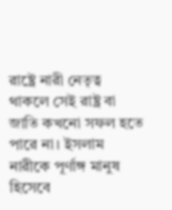রাষ্ট্রে নারী নেতৃত্ব থাকলে সেই রাষ্ট্র বা জাতি কখনো সফল হতে পারে না। ইসলাম নারীকে পূর্ণাঙ্গ মানুষ হিসেবে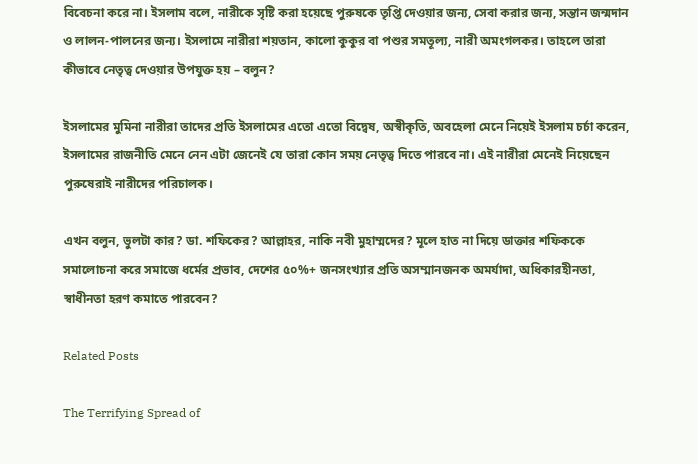বিবেচনা করে না। ইসলাম বলে, নারীকে সৃষ্টি করা হয়েছে পুরুষকে তৃপ্তি দেওয়ার জন্য, সেবা করার জন্য, সন্তান জন্মদান ও লালন-পালনের জন্য। ইসলামে নারীরা শয়তান, কালো কুকুর বা পশুর সমতূল্য, নারী অমংগলকর। তাহলে তারা কীভাবে নেতৃত্ব দেওয়ার উপযুক্ত হয় – বলুন?

ইসলামের মুমিনা নারীরা তাদের প্রতি ইসলামের এতো এতো বিদ্বেষ, অস্বীকৃতি, অবহেলা মেনে নিয়েই ইসলাম চর্চা করেন, ইসলামের রাজনীতি মেনে নেন এটা জেনেই যে তারা কোন সময় নেতৃত্ব দিতে পারবে না। এই নারীরা মেনেই নিয়েছেন পুরুষেরাই নারীদের পরিচালক।

এখন বলুন, ভুলটা কার? ডা. শফিকের? আল্লাহর, নাকি নবী মুহাম্মদের? মূলে হাত না দিয়ে ডাক্তার শফিককে সমালোচনা করে সমাজে ধর্মের প্রভাব, দেশের ৫০%+ জনসংখ্যার প্রতি অসম্মানজনক অমর্যাদা, অধিকারহীনতা, স্বাধীনতা হরণ কমাতে পারবেন?

Related Posts

The Terrifying Spread of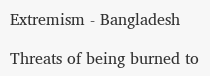Extremism - Bangladesh

Threats of being burned to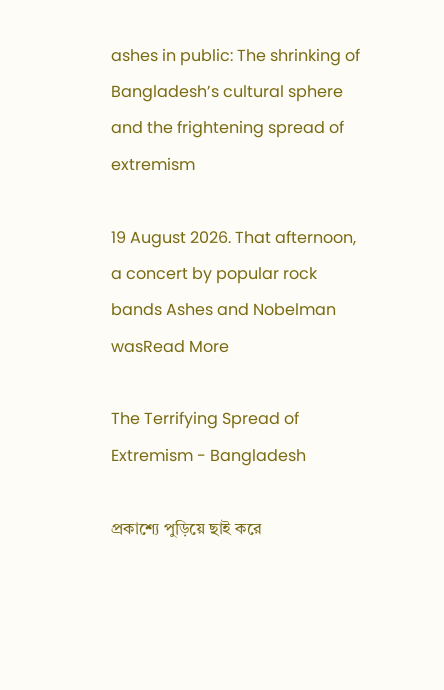ashes in public: The shrinking of Bangladesh’s cultural sphere and the frightening spread of extremism

19 August 2026. That afternoon, a concert by popular rock bands Ashes and Nobelman wasRead More

The Terrifying Spread of Extremism - Bangladesh

প্রকাশ্যে পুড়িয়ে ছাই করে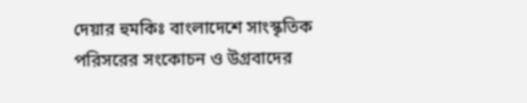দেয়ার হুমকিঃ বাংলাদেশে সাংস্কৃতিক পরিসরের সংকোচন ও উগ্রবাদের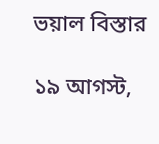ভয়াল বিস্তার

১৯ আগস্ট,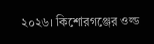২০২৬। কিশোরগঞ্জের ওল্ড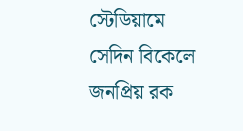স্টেডিয়ামে সেদিন বিকেলে জনপ্রিয় রক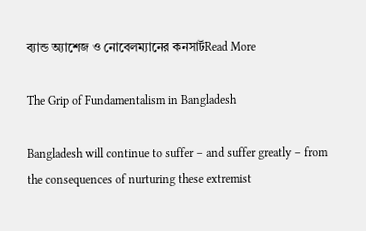ব্যান্ড অ্যাশেজ ও নোবেলম্যানের কনসার্টRead More

The Grip of Fundamentalism in Bangladesh

Bangladesh will continue to suffer – and suffer greatly – from the consequences of nurturing these extremist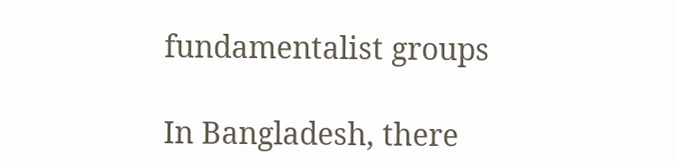fundamentalist groups

In Bangladesh, there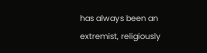has always been an extremist, religiously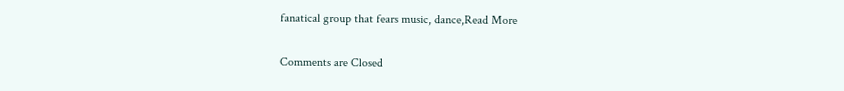fanatical group that fears music, dance,Read More

Comments are Closed